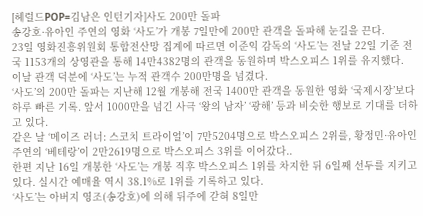[헤럴드POP=김남은 인턴기자]사도 200만 돌파
송강호·유아인 주연의 영화 ‘사도’가 개봉 7일만에 200만 관객을 돌파해 눈길을 끈다.
23일 영화진흥위원회 통합전산망 집계에 따르면 이준익 감독의 ‘사도’는 전날 22일 기준 전국 1153개의 상영관을 통해 14만4382명의 관객을 동원하며 박스오피스 1위를 유지했다.
이날 관객 덕분에 ‘사도’는 누적 관객수 200만명을 넘겼다.
‘사도’의 200만 돌파는 지난해 12월 개봉해 전국 1400만 관객을 동원한 영화 ‘국제시장’보다 하루 빠른 기록. 앞서 1000만을 넘긴 사극 ‘왕의 남자’ ‘광해’ 등과 비슷한 행보로 기대를 더하고 있다.
같은 날 ‘메이즈 러너: 스코치 트라이얼’이 7만5204명으로 박스오피스 2위를, 황정민·유아인 주연의 ‘베테랑’이 2만2619명으로 박스오피스 3위를 이어갔다..
한편 지난 16일 개봉한 ‘사도’는 개봉 직후 박스오피스 1위를 차지한 뒤 6일째 선두를 지키고 있다. 실시간 예매율 역시 38.1%로 1위를 기록하고 있다.
‘사도’는 아버지 영조(송강호)에 의해 뒤주에 갇혀 8일만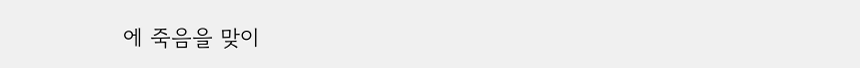에 죽음을 맞이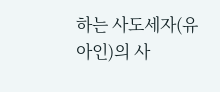하는 사도세자(유아인)의 사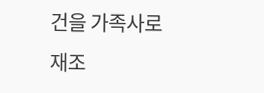건을 가족사로 재조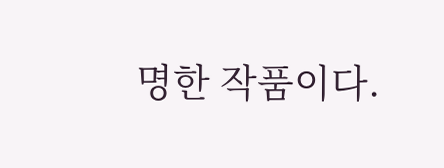명한 작품이다.